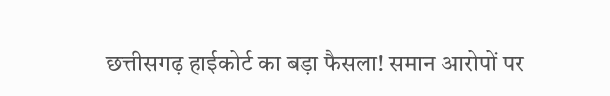छत्तीसगढ़ हाईकोर्ट का बड़ा फैसला! समान आरोपों पर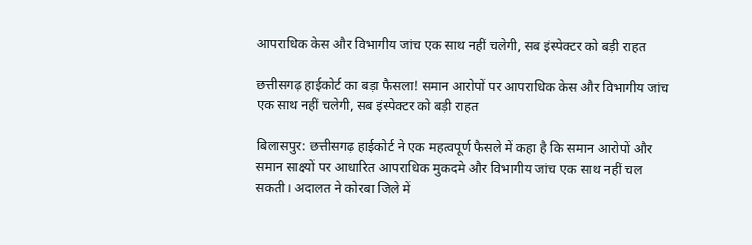आपराधिक केस और विभागीय जांच एक साथ नहीं चलेगी, सब इंस्पेक्टर को बड़ी राहत

छत्तीसगढ़ हाईकोर्ट का बड़ा फैसला! समान आरोपों पर आपराधिक केस और विभागीय जांच एक साथ नहीं चलेगी, सब इंस्पेक्टर को बड़ी राहत

बिलासपुर: छत्तीसगढ़ हाईकोर्ट ने एक महत्वपूर्ण फैसले में कहा है कि समान आरोपों और समान साक्ष्यों पर आधारित आपराधिक मुकदमे और विभागीय जांच एक साथ नहीं चल सकती। अदालत ने कोरबा जिले में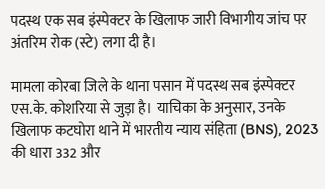पदस्थ एक सब इंस्पेक्टर के खिलाफ जारी विभागीय जांच पर अंतरिम रोक (स्टे) लगा दी है।

मामला कोरबा जिले के थाना पसान में पदस्थ सब इंस्पेक्टर एस.के. कोशरिया से जुड़ा है। याचिका के अनुसार, उनके खिलाफ कटघोरा थाने में भारतीय न्याय संहिता (BNS), 2023 की धारा 332 और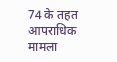74 के तहत आपराधिक मामला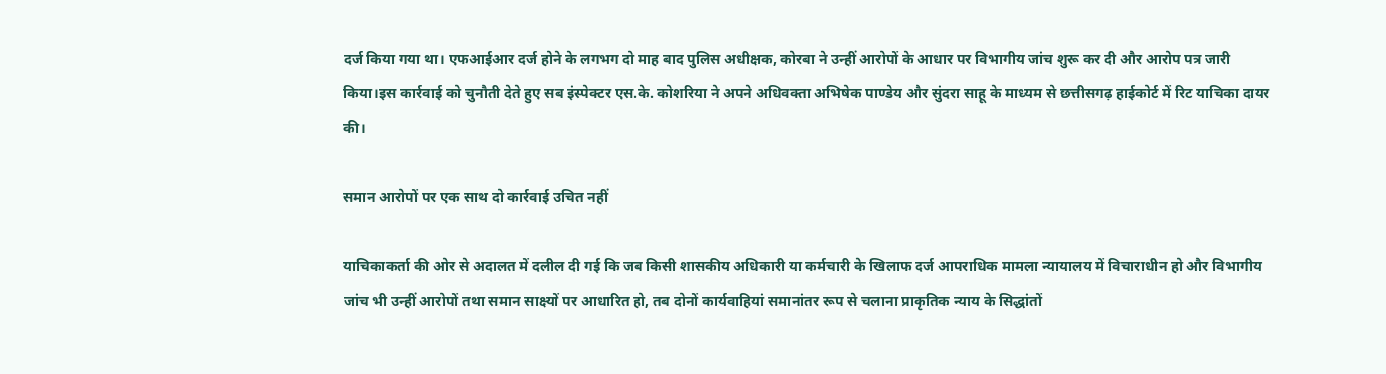दर्ज किया गया था। एफआईआर दर्ज होने के लगभग दो माह बाद पुलिस अधीक्षक, कोरबा ने उन्हीं आरोपों के आधार पर विभागीय जांच शुरू कर दी और आरोप पत्र जारी किया।इस कार्रवाई को चुनौती देते हुए सब इंस्पेक्टर एस.के. कोशरिया ने अपने अधिवक्ता अभिषेक पाण्डेय और सुंदरा साहू के माध्यम से छत्तीसगढ़ हाईकोर्ट में रिट याचिका दायर की।

समान आरोपों पर एक साथ दो कार्रवाई उचित नहीं

याचिकाकर्ता की ओर से अदालत में दलील दी गई कि जब किसी शासकीय अधिकारी या कर्मचारी के खिलाफ दर्ज आपराधिक मामला न्यायालय में विचाराधीन हो और विभागीय जांच भी उन्हीं आरोपों तथा समान साक्ष्यों पर आधारित हो, तब दोनों कार्यवाहियां समानांतर रूप से चलाना प्राकृतिक न्याय के सिद्धांतों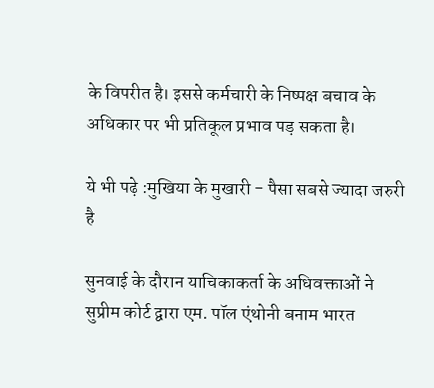के विपरीत है। इससे कर्मचारी के निष्पक्ष बचाव के अधिकार पर भी प्रतिकूल प्रभाव पड़ सकता है।

ये भी पढ़े :मुखिया के मुखारी - पैसा सबसे ज्यादा जरुरी है

सुनवाई के दौरान याचिकाकर्ता के अधिवक्ताओं ने सुप्रीम कोर्ट द्वारा एम. पॉल एंथोनी बनाम भारत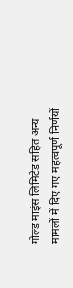गोल्ड माइंस लिमिटेड सहित अन्य मामलों में दिए गए महत्वपूर्ण निर्णयों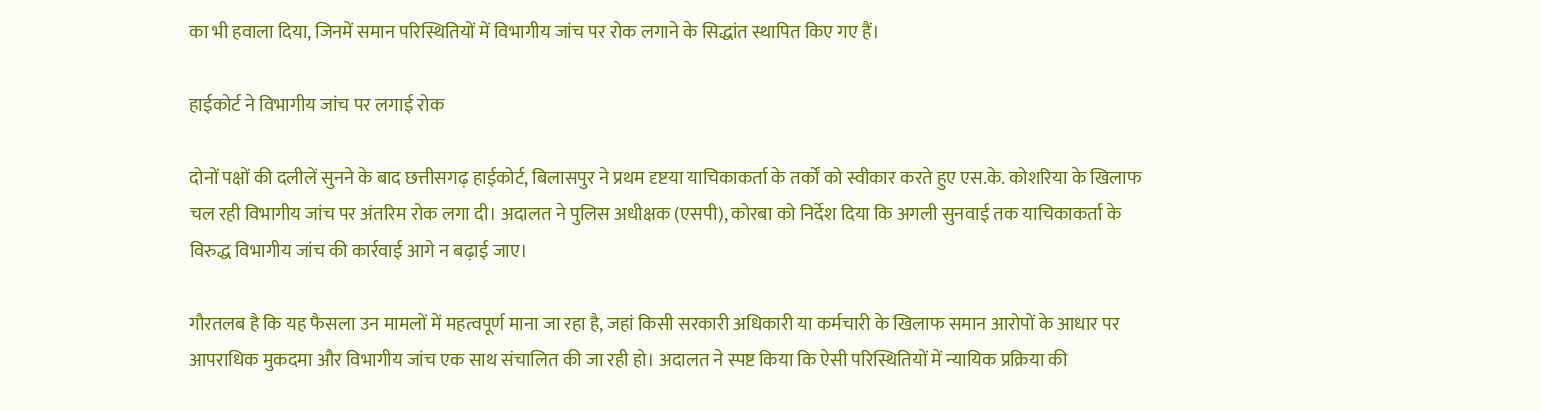का भी हवाला दिया, जिनमें समान परिस्थितियों में विभागीय जांच पर रोक लगाने के सिद्धांत स्थापित किए गए हैं।

हाईकोर्ट ने विभागीय जांच पर लगाई रोक

दोनों पक्षों की दलीलें सुनने के बाद छत्तीसगढ़ हाईकोर्ट, बिलासपुर ने प्रथम दृष्टया याचिकाकर्ता के तर्कों को स्वीकार करते हुए एस.के. कोशरिया के खिलाफ चल रही विभागीय जांच पर अंतरिम रोक लगा दी। अदालत ने पुलिस अधीक्षक (एसपी), कोरबा को निर्देश दिया कि अगली सुनवाई तक याचिकाकर्ता के विरुद्ध विभागीय जांच की कार्रवाई आगे न बढ़ाई जाए।

गौरतलब है कि यह फैसला उन मामलों में महत्वपूर्ण माना जा रहा है, जहां किसी सरकारी अधिकारी या कर्मचारी के खिलाफ समान आरोपों के आधार पर आपराधिक मुकदमा और विभागीय जांच एक साथ संचालित की जा रही हो। अदालत ने स्पष्ट किया कि ऐसी परिस्थितियों में न्यायिक प्रक्रिया की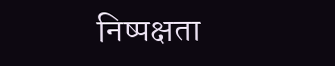निष्पक्षता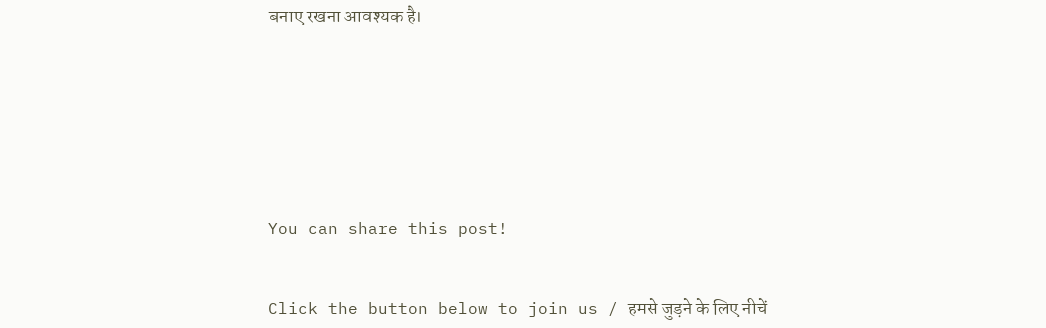बनाए रखना आवश्यक है।







You can share this post!


Click the button below to join us / हमसे जुड़ने के लिए नीचें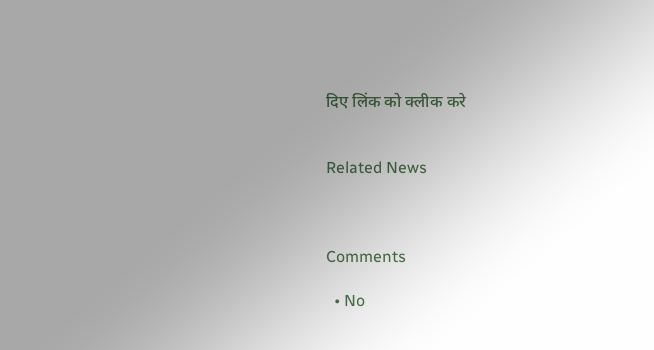दिए लिंक को क्लीक करे


Related News



Comments

  • No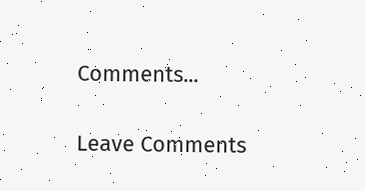Comments...

Leave Comments